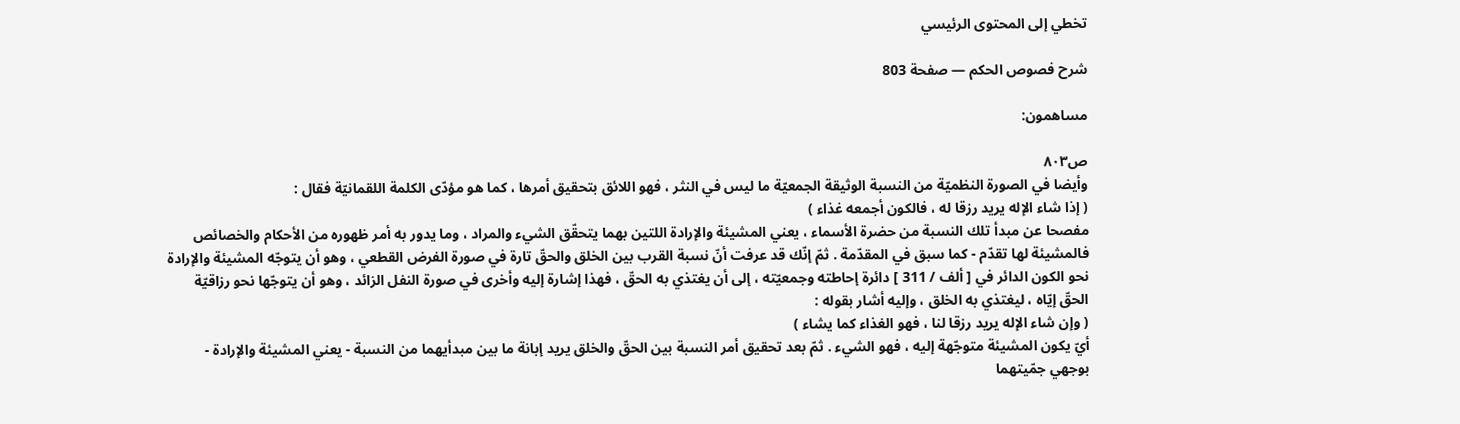تخطي إلى المحتوى الرئيسي

شرح فصوص الحكم — صفحة 803

مساهمون:

ص٨٠٣
وأيضا في الصورة النظميّة من النسبة الوثيقة الجمعيّة ما ليس في النثر ، فهو اللائق بتحقيق أمرها ، كما هو مؤدّى الكلمة اللقمانيّة فقال :
( إذا شاء الإله يريد رزقا له ، فالكون أجمعه غذاء )
مفصحا عن مبدأ تلك النسبة من حضرة الأسماء ، يعني المشيئة والإرادة اللتين بهما يتحقّق الشيء والمراد ، وما يدور به أمر ظهوره من الأحكام والخصائص فالمشيئة لها تقدّم - كما سبق في المقدّمة . ثمّ إنّك قد عرفت أنّ نسبة القرب بين الخلق والحقّ تارة في صورة الفرض القطعي ، وهو أن يتوجّه المشيئة والإرادة نحو الكون الدائر في [ ألف / 311 ] دائرة إحاطته وجمعيّته ، إلى أن يغتذي به الحقّ ، فهذا إشارة إليه وأخرى في صورة النفل الزائد ، وهو أن يتوجّها نحو رزاقيّة الحقّ إيّاه ، ليغتذي به الخلق ، وإليه أشار بقوله :
( وإن شاء الإله يريد رزقا لنا ، فهو الغذاء كما يشاء )
أيّ يكون المشيئة متوجّهة إليه ، فهو الشيء . ثمّ بعد تحقيق أمر النسبة بين الحقّ والخلق يريد إبانة ما بين مبدأيهما من النسبة - يعني المشيئة والإرادة - بوجهي جمّيتهما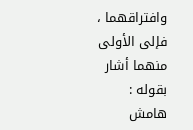وافتراقهما ، فإلى الأولى منهما أشار بقوله :
هامش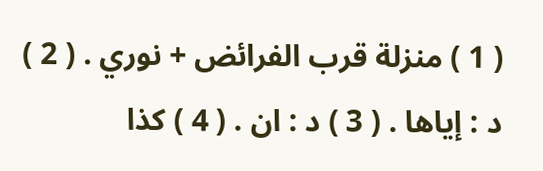( 1 ) منزلة قرب الفرائض + نوري . ( 2 ) د : إياها . ( 3 ) د : ان . ( 4 ) كذا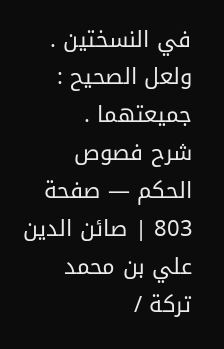في النسختين . ولعل الصحيح : جميعتهما .
شرح فصوص الحكم — صفحة 803 | صائن الدين علي بن محمد تركة /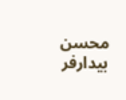محسن بيدارفر